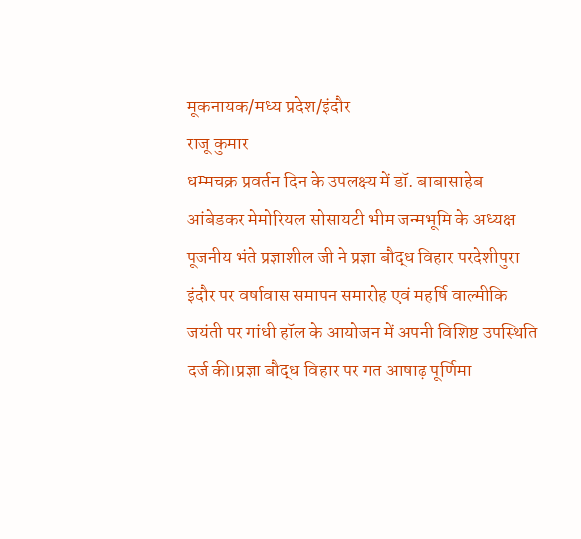मूकनायक/मध्य प्रदेश/इंदौर
राजू कुमार
धम्मचक्र प्रवर्तन दिन के उपलक्ष्य में डॉ. बाबासाहेब आंबेडकर मेमोरियल सोसायटी भीम जन्मभूमि के अध्यक्ष पूजनीय भंते प्रज्ञाशील जी ने प्रज्ञा बौद्ध विहार परदेशीपुरा इंदौर पर वर्षावास समापन समारोह एवं महर्षि वाल्मीकि जयंती पर गांधी हॉल के आयोजन में अपनी विशिष्ट उपस्थिति दर्ज की।प्रज्ञा बौद्ध विहार पर गत आषाढ़ पूर्णिमा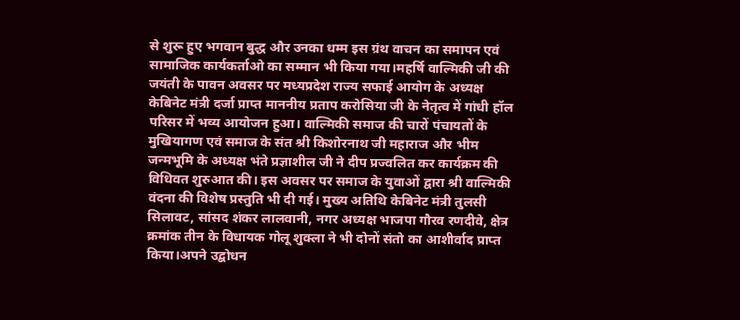से शुरू हुए भगवान बुद्ध और उनका धम्म इस ग्रंथ वाचन का समापन एवं सामाजिक कार्यकर्ताओ का सम्मान भी किया गया।महर्षि वाल्मिकी जी की जयंती के पावन अवसर पर मध्यप्रदेश राज्य सफाई आयोग के अध्यक्ष केबिनेट मंत्री दर्जा प्राप्त माननीय प्रताप करोसिया जी के नेतृत्व में गांधी हॉल परिसर में भव्य आयोजन हुआ। वाल्मिकी समाज की चारों पंचायतों के मुखियागण एवं समाज के संत श्री किशोरनाथ जी महाराज और भीम जन्मभूमि के अध्यक्ष भंते प्रज्ञाशील जी ने दीप प्रज्वलित कर कार्यक्रम की विधिवत शुरुआत की। इस अवसर पर समाज के युवाओं द्वारा श्री वाल्मिकी वंदना की विशेष प्रस्तुति भी दी गई। मुख्य अतिथि केबिनेट मंत्री तुलसी सिलावट, सांसद शंकर लालवानी, नगर अध्यक्ष भाजपा गौरव रणदीवे, क्षेत्र क्रमांक तीन के विधायक गोलू शुक्ला ने भी दोनों संतो का आशीर्वाद प्राप्त किया।अपने उद्बोधन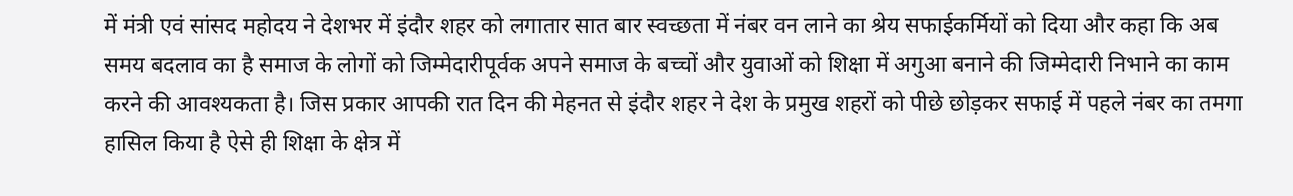में मंत्री एवं सांसद महोदय ने देशभर में इंदौर शहर को लगातार सात बार स्वच्छता में नंबर वन लाने का श्रेय सफाईकर्मियों को दिया और कहा कि अब समय बदलाव का है समाज के लोगों को जिम्मेदारीपूर्वक अपने समाज के बच्चों और युवाओं को शिक्षा में अगुआ बनाने की जिम्मेदारी निभाने का काम करने की आवश्यकता है। जिस प्रकार आपकी रात दिन की मेहनत से इंदौर शहर ने देश के प्रमुख शहरों को पीछे छोड़कर सफाई में पहले नंबर का तमगा हासिल किया है ऐसे ही शिक्षा के क्षेत्र में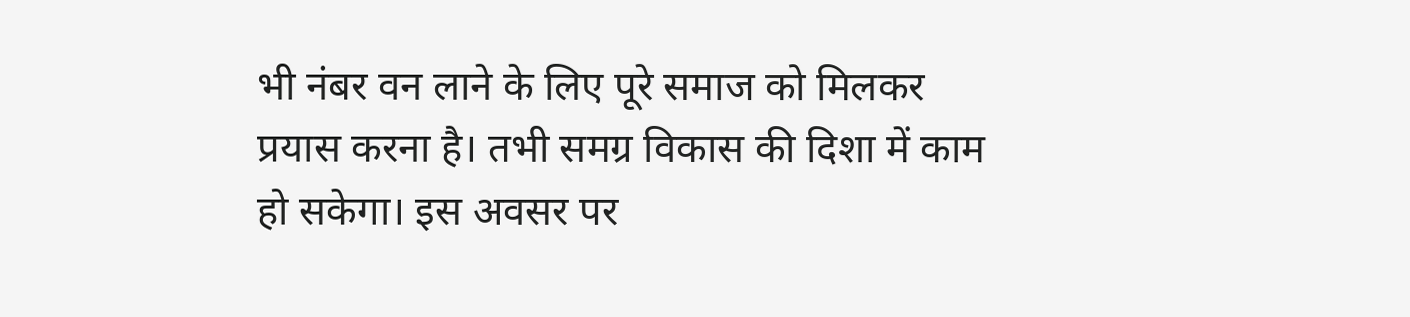भी नंबर वन लाने के लिए पूरे समाज को मिलकर प्रयास करना है। तभी समग्र विकास की दिशा में काम हो सकेगा। इस अवसर पर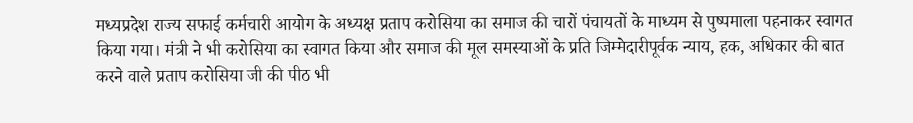मध्यप्रदेश राज्य सफाई कर्मचारी आयोग के अध्यक्ष प्रताप करोसिया का समाज की चारों पंचायतों के माध्यम से पुष्पमाला पहनाकर स्वागत किया गया। मंत्री ने भी करोसिया का स्वागत किया और समाज की मूल समस्याओं के प्रति जिम्मेदारीपूर्वक न्याय, हक, अधिकार की बात करने वाले प्रताप करोसिया जी की पीठ भी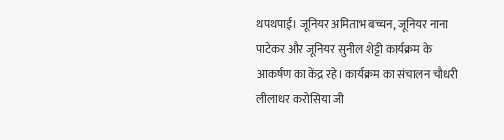थपथपाई। जूनियर अमिताभ बच्चन, जूनियर नाना पाटेकर और जूनियर सुनील शेट्टी कार्यक्रम के आकर्षण का केंद्र रहे। कार्यक्रम का संचालन चौधरी लीलाधर करोसिया जी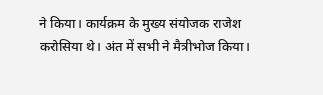ने किया। कार्यक्रम के मुख्य संयोजक राजेश करोसिया थे। अंत में सभी ने मैत्रीभोज किया।